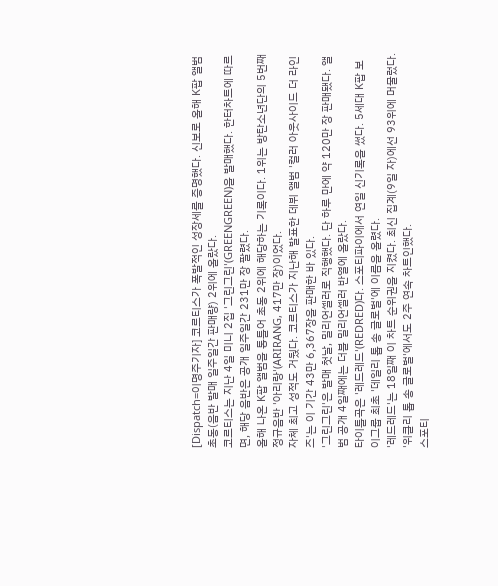[Dispatch=이명주기자] 코르티스가 폭발적인 성장세를 증명했다. 신보로 올해 K팝 앨범 초동(음반 발매 일주일간 판매량) 2위에 올랐다.
코르티스는 지난 4일 미니 2집 '그린그린'(GREENGREEN)을 발매했다. 한터차트에 따르면, 해당 음반은 공개 일주일간 231만 장 팔렸다.
올해 나온 K팝 앨범을 통틀어 초동 2위에 해당하는 기록이다. 1위는 방탄소년단의 5번째 정규음반 '아리랑'(ARIRANG, 417만 장)이었다.
자체 최고 성적도 거뒀다. 코르티스가 지난해 발표한 데뷔 앨범 '컬러 아웃사이드 더 라인즈'는 이 기간 43만 6,367장을 판매한 바 있다.
'그린그린'은 발매 첫날, 밀리언셀러로 직행했다. 단 하루 만에 약 120만 장 판매됐다. 앨범 공개 4일째에는 더블 밀리언셀러 반열에 올랐다.
타이틀곡은 '레드레드'(REDRED)다. 스포티파이에서 연일 신기록을 썼다. 5세대 K팝 보이그룹 최초 '데일리 톱 송 글로벌'에 이름을 올렸다.
'레드레드'는 18일째 이 차트 순위권을 지켰다. 최신 집계(9일 자)에선 93위에 머물렀다. '위클리 톱 송 글로벌'에서도 2주 연속 차트인했다.
스포티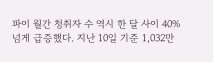파이 월간 청취자 수 역시 한 달 사이 40% 넘게 급증했다. 지난 10일 기준 1,032만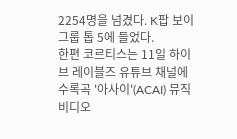2254명을 넘겼다. K팝 보이그룹 톱 5에 들었다.
한편 코르티스는 11일 하이브 레이블즈 유튜브 채널에 수록곡 '아사이'(ACAI) 뮤직비디오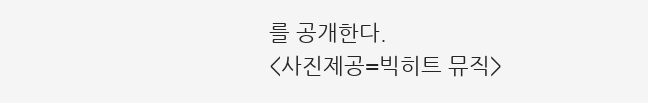를 공개한다.
<사진제공=빅히트 뮤직>